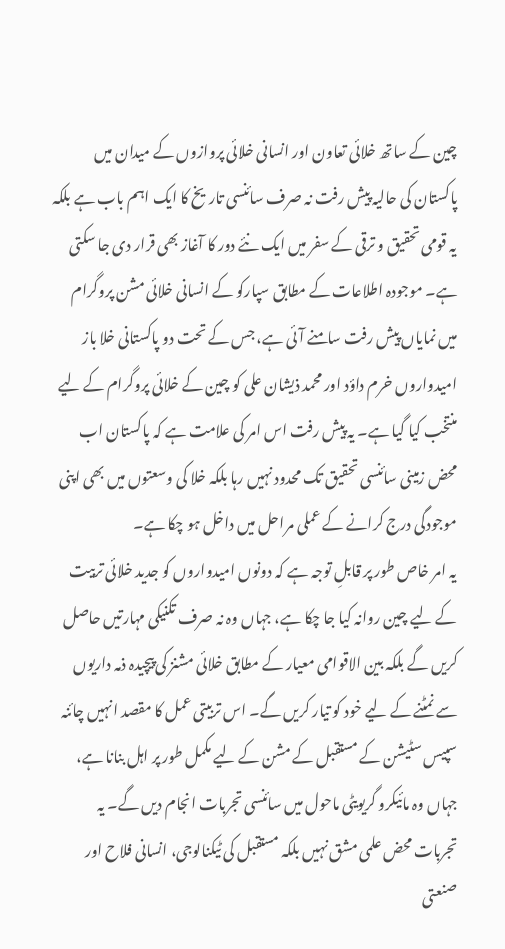چین کے ساتھ خلائی تعاون اور انسانی خلائی پروازوں کے میدان میں پاکستان کی حالیہ پیش رفت نہ صرف سائنسی تاریخ کا ایک اہم باب ہے بلکہ یہ قومی تحقیق و ترقی کے سفر میں ایک نئے دور کا آغاز بھی قرار دی جا سکتی ہے۔ موجودہ اطلاعات کے مطابق سپارکو کے انسانی خلائی مشن پروگرام میں نمایاں پیش رفت سامنے آئی ہے، جس کے تحت دو پاکستانی خلا باز امیدواروں خرم داؤد اور محمد ذیشان علی کو چین کے خلائی پروگرام کے لیے منتخب کیا گیا ہے۔ یہ پیش رفت اس امر کی علامت ہے کہ پاکستان اب محض زمینی سائنسی تحقیق تک محدود نہیں رہا بلکہ خلا کی وسعتوں میں بھی اپنی موجودگی درج کرانے کے عملی مراحل میں داخل ہو چکا ہے۔
یہ امر خاص طور پر قابلِ توجہ ہے کہ دونوں امیدواروں کو جدید خلائی تربیت کے لیے چین روانہ کیا جا چکا ہے، جہاں وہ نہ صرف تکنیکی مہارتیں حاصل کریں گے بلکہ بین الاقوامی معیار کے مطابق خلائی مشنز کی پیچیدہ ذمہ داریوں سے نمٹنے کے لیے خود کو تیار کریں گے۔ اس تربیتی عمل کا مقصد انہیں چائنہ سپیس سٹیشن کے مستقبل کے مشن کے لیے مکمل طور پر اہل بنانا ہے، جہاں وہ مائیکرو گریویٹی ماحول میں سائنسی تجربات انجام دیں گے۔ یہ تجربات محض علمی مشق نہیں بلکہ مستقبل کی ٹیکنالوجی، انسانی فلاح اور صنعتی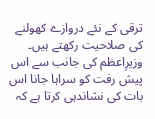ترقی کے نئے دروازے کھولنے کی صلاحیت رکھتے ہیں۔
وزیرِاعظم کی جانب سے اس پیش رفت کو سراہا جانا اس بات کی نشاندہی کرتا ہے کہ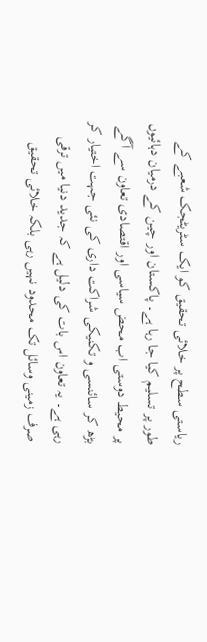ریاستی سطح پر خلائی تحقیق کو ایک سٹریٹجک شعبے کے طور پر تسلیم کیا جا رہا ہے۔ پاکستان اور چین کے درمیان دہائیوں پر محیط دوستی اب محض سیاسی اور اقتصادی تعاون سے آگے بڑھ کر سائنسی و تکنیکی شراکت داری کی نئی جہت اختیار کر رہی ہے۔ یہ تعاون اس بات کی دلیل ہے کہ جدید دنیا میں ترقی صرف زمینی وسائل تک محدود نہیں رہی بلکہ خلائی تحقیق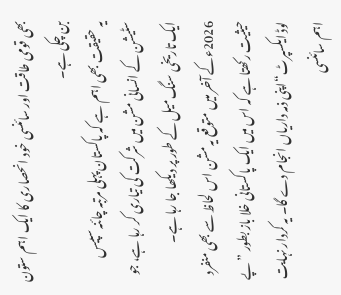بھی قومی طاقت اور سائنسی خود انحصاری کا ایک اہم ستون بن چکی ہے۔
یہ حقیقت بھی اہم ہے کہ پاکستان پہلی مرتبہ چائنہ سپیس سٹیشن کے انسانی مشن میں شرکت کی تیاری کر رہا ہے، جو ایک تاریخی سنگ میل کے طور پر دیکھا جا رہا ہے۔ 2026ءکے آخر میں متوقع یہ مشن اس لحاظ سے بھی منفرد حیثیت رکھتا ہے کہ اس میں ایک پاکستانی خلا باز بطور ”پے لوڈ ایکسپرٹ“اپنی ذمہ داریاں انجام دے گا۔ یہ کردار نہایت اہم سائنسی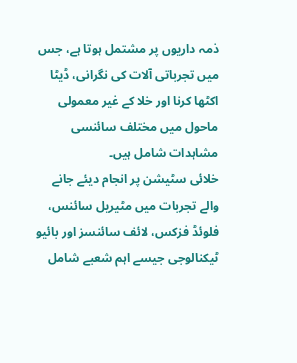ذمہ داریوں پر مشتمل ہوتا ہے، جس میں تجرباتی آلات کی نگرانی، ڈیٹا اکٹھا کرنا اور خلا کے غیر معمولی ماحول میں مختلف سائنسی مشاہدات شامل ہیں۔
خلائی سٹیشن پر انجام دیئے جانے والے تجربات میں مٹیریل سائنس، فلوئڈ فزکس، لائف سائنسز اور بائیو ٹیکنالوجی جیسے اہم شعبے شامل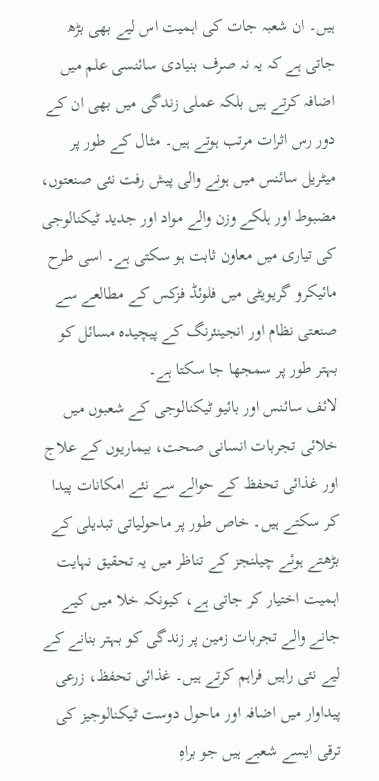ہیں۔ ان شعبہ جات کی اہمیت اس لیے بھی بڑھ جاتی ہے کہ یہ نہ صرف بنیادی سائنسی علم میں اضافہ کرتے ہیں بلکہ عملی زندگی میں بھی ان کے دور رس اثرات مرتب ہوتے ہیں۔ مثال کے طور پر میٹریل سائنس میں ہونے والی پیش رفت نئی صنعتوں، مضبوط اور ہلکے وزن والے مواد اور جدید ٹیکنالوجی کی تیاری میں معاون ثابت ہو سکتی ہے۔ اسی طرح مائیکرو گریویٹی میں فلوئڈ فزکس کے مطالعے سے صنعتی نظام اور انجینئرنگ کے پیچیدہ مسائل کو بہتر طور پر سمجھا جا سکتا ہے۔
لائف سائنس اور بائیو ٹیکنالوجی کے شعبوں میں خلائی تجربات انسانی صحت، بیماریوں کے علاج اور غذائی تحفظ کے حوالے سے نئے امکانات پیدا کر سکتے ہیں۔ خاص طور پر ماحولیاتی تبدیلی کے بڑھتے ہوئے چیلنجز کے تناظر میں یہ تحقیق نہایت اہمیت اختیار کر جاتی ہے، کیونکہ خلا میں کیے جانے والے تجربات زمین پر زندگی کو بہتر بنانے کے لیے نئی راہیں فراہم کرتے ہیں۔ غذائی تحفظ، زرعی پیداوار میں اضافہ اور ماحول دوست ٹیکنالوجیز کی ترقی ایسے شعبے ہیں جو براہِ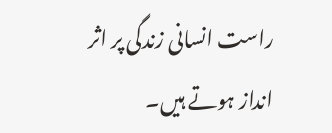راست انسانی زندگی پر اثر انداز ہوتے ہیں۔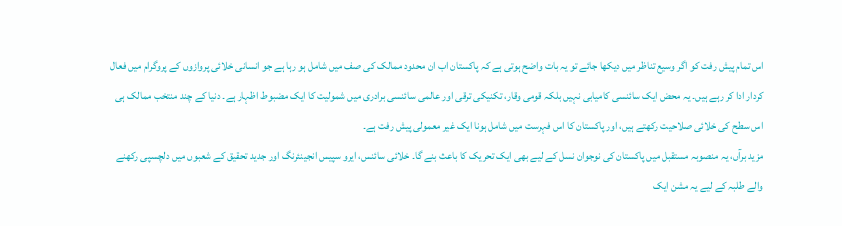اس تمام پیش رفت کو اگر وسیع تناظر میں دیکھا جائے تو یہ بات واضح ہوتی ہے کہ پاکستان اب ان محدود ممالک کی صف میں شامل ہو رہا ہے جو انسانی خلائی پروازوں کے پروگرام میں فعال کردار ادا کر رہے ہیں۔ یہ محض ایک سائنسی کامیابی نہیں بلکہ قومی وقار، تکنیکی ترقی اور عالمی سائنسی برادری میں شمولیت کا ایک مضبوط اظہار ہے۔ دنیا کے چند منتخب ممالک ہی اس سطح کی خلائی صلاحیت رکھتے ہیں، اور پاکستان کا اس فہرست میں شامل ہونا ایک غیر معمولی پیش رفت ہے۔
مزید برآں، یہ منصوبہ مستقبل میں پاکستان کی نوجوان نسل کے لیے بھی ایک تحریک کا باعث بنے گا۔ خلائی سائنس، ایرو سپیس انجینئرنگ اور جدید تحقیق کے شعبوں میں دلچسپی رکھنے والے طلبہ کے لیے یہ مشن ایک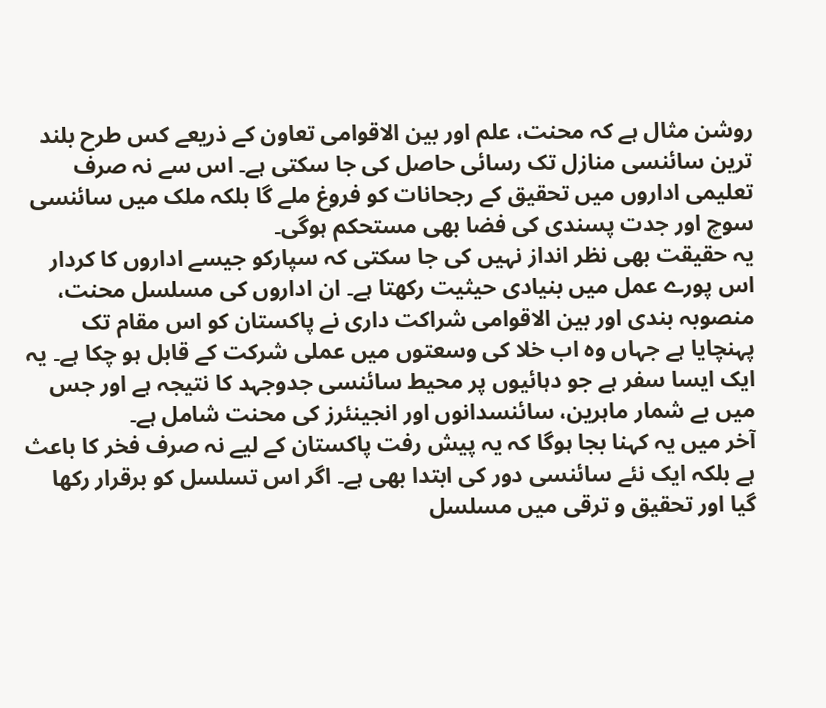روشن مثال ہے کہ محنت، علم اور بین الاقوامی تعاون کے ذریعے کس طرح بلند ترین سائنسی منازل تک رسائی حاصل کی جا سکتی ہے۔ اس سے نہ صرف تعلیمی اداروں میں تحقیق کے رجحانات کو فروغ ملے گا بلکہ ملک میں سائنسی سوچ اور جدت پسندی کی فضا بھی مستحکم ہوگی۔
یہ حقیقت بھی نظر انداز نہیں کی جا سکتی کہ سپارکو جیسے اداروں کا کردار اس پورے عمل میں بنیادی حیثیت رکھتا ہے۔ ان اداروں کی مسلسل محنت، منصوبہ بندی اور بین الاقوامی شراکت داری نے پاکستان کو اس مقام تک پہنچایا ہے جہاں وہ اب خلا کی وسعتوں میں عملی شرکت کے قابل ہو چکا ہے۔ یہ ایک ایسا سفر ہے جو دہائیوں پر محیط سائنسی جدوجہد کا نتیجہ ہے اور جس میں بے شمار ماہرین، سائنسدانوں اور انجینئرز کی محنت شامل ہے۔
آخر میں یہ کہنا بجا ہوگا کہ یہ پیش رفت پاکستان کے لیے نہ صرف فخر کا باعث ہے بلکہ ایک نئے سائنسی دور کی ابتدا بھی ہے۔ اگر اس تسلسل کو برقرار رکھا گیا اور تحقیق و ترقی میں مسلسل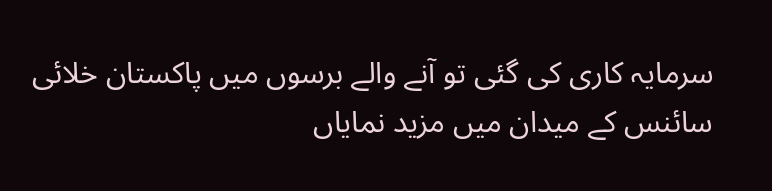سرمایہ کاری کی گئی تو آنے والے برسوں میں پاکستان خلائی سائنس کے میدان میں مزید نمایاں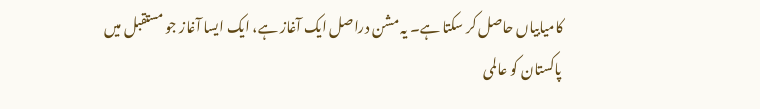کامیابیاں حاصل کر سکتا ہے۔ یہ مشن دراصل ایک آغاز ہے، ایک ایسا آغاز جو مستقبل میں پاکستان کو عالمی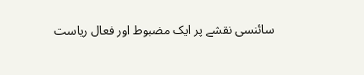سائنسی نقشے پر ایک مضبوط اور فعال ریاست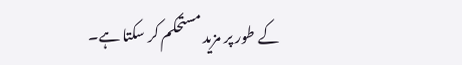کے طور پر مزید مستحکم کر سکتا ہے۔